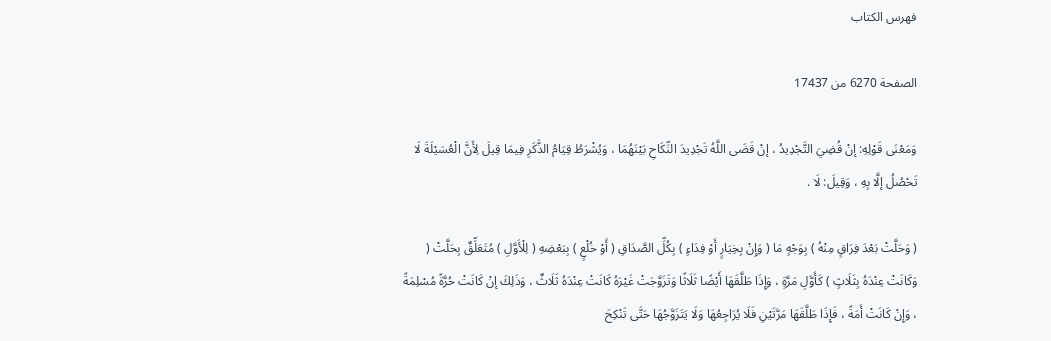فهرس الكتاب

الصفحة 6270 من 17437

وَمَعْنَى قَوْلِهِ: إنْ قُضِيَ التَّجْدِيدُ ، إنْ قَضَى اللَّهُ تَجْدِيدَ النِّكَاحِ بَيْنَهُمَا ، وَيُشْرَطُ قِيَامُ الذَّكَرِ فِيمَا قِيلَ لِأَنَّ الْعُسَيْلَةَ لَا تَحْصُلُ إلَّا بِهِ ، وَقِيلَ: لَا .

( وَحَلَّتْ بَعْدَ فِرَاقٍ مِنْهُ ) بِوَجْهٍ مَا ( وَإِنْ بِخِيَارٍ أَوْ فِدَاءٍ ) بِكُلِّ الصَّدَاقِ ( أَوْ خُلْعٍ ) بِبَعْضِهِ ( لِلْأَوَّلِ ) مُتَعَلِّقٌ بِحَلَّتْ ( وَكَانَتْ عِنْدَهُ بِثَلَاثٍ ) كَأَوَّلِ مَرَّةٍ ، وَإِذَا طَلَّقَهَا أَيْضًا ثَلَاثًا وَتَزَوَّجَتْ غَيْرَهُ كَانَتْ عِنْدَهُ ثَلَاثٌ ، وَذَلِكَ إنْ كَانَتْ حُرَّةً مُسْلِمَةً ، وَإِنْ كَانَتْ أَمَةً ، فَإِذَا طَلَّقَهَا مَرَّتَيْنِ فَلَا يُرَاجِعُهَا وَلَا يَتَزَوَّجُهَا حَتَّى تَنْكِحَ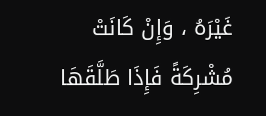غَيْرَهُ ، وَإِنْ كَانَتْ مُشْرِكَةً فَإِذَا طَلَّقَهَا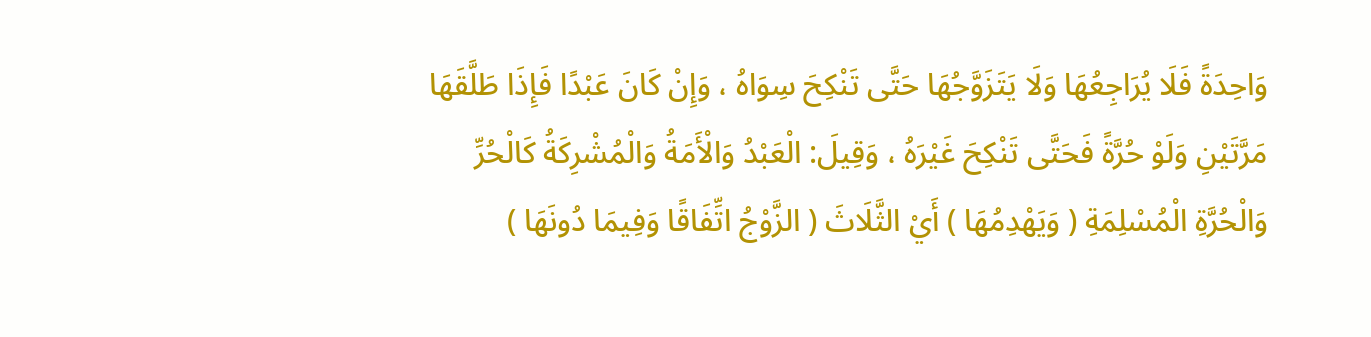وَاحِدَةً فَلَا يُرَاجِعُهَا وَلَا يَتَزَوَّجُهَا حَتَّى تَنْكِحَ سِوَاهُ ، وَإِنْ كَانَ عَبْدًا فَإِذَا طَلَّقَهَا مَرَّتَيْنِ وَلَوْ حُرَّةً فَحَتَّى تَنْكِحَ غَيْرَهُ ، وَقِيلَ: الْعَبْدُ وَالْأَمَةُ وَالْمُشْرِكَةُ كَالْحُرِّ وَالْحُرَّةِ الْمُسْلِمَةِ ( وَيَهْدِمُهَا ) أَيْ الثَّلَاثَ ( الزَّوْجُ اتِّفَاقًا وَفِيمَا دُونَهَا )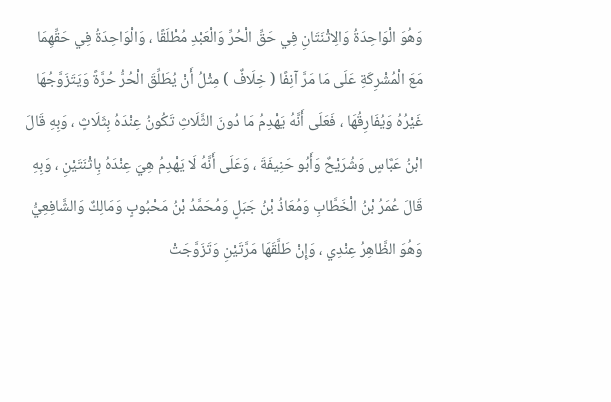وَهُوَ الْوَاحِدَةُ وَالِاثْنَتَانِ فِي حَقِّ الْحُرِّ وَالْعَبْدِ مُطْلَقًا ، وَالْوَاحِدَةُ فِي حَقِّهِمَا مَعَ الْمُشْرِكَةِ عَلَى مَا مَرَّ آنِفًا ( خِلَافٌ ) مِثْلُ أَنْ يُطَلِّقَ الْحُرُّ حُرَّةً وَيَتَزَوَّجُهَا غَيْرُهُ وَيُفَارِقُهَا ، فَعَلَى أَنَّهُ يَهْدِمُ مَا دُونَ الثَّلَاثِ تَكُونُ عِنْدَهُ بِثَلَاثٍ ، وَبِهِ قَالَ ابْنُ عَبَّاسٍ وَشُرَيْحٌ وَأَبُو حَنِيفَةَ ، وَعَلَى أَنَّهُ لَا يَهْدِمُ هِيَ عِنْدَهُ بِاثْنَتَيْنِ ، وَبِهِ قَالَ عُمَرُ بْنُ الْخَطَّابِ وَمُعَاذُ بْنُ جَبَلٍ وَمُحَمَّدُ بْنُ مَحْبُوبٍ وَمَالِكٌ وَالشَّافِعِيُّ وَهُوَ الظَّاهِرُ عِنْدِي ، وَإِنْ طَلَّقَهَا مَرَّتَيْنِ وَتَزَوَّجَتْ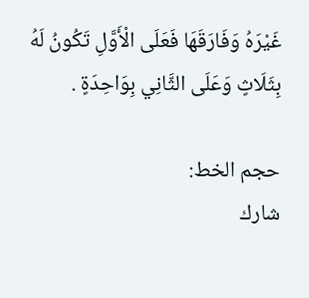غَيْرَهُ وَفَارَقَهَا فَعَلَى الْأَوَّلِ تَكُونُ لَهُ بِثَلَاثٍ وَعَلَى الثَّانِي بِوَاحِدَةٍ .

حجم الخط:
شارك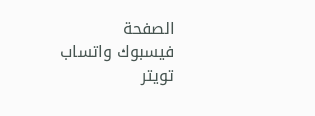الصفحة
فيسبوك واتساب تويتر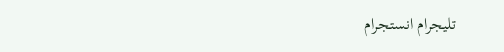تليجرام انستجرام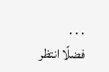. . .
فضلًا انتظر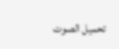تحميل الصوت